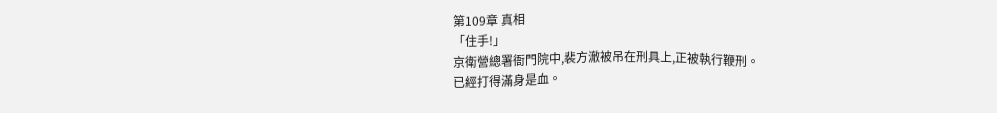第109章 真相
「住手!」
京衛營總署衙門院中,裴方澈被吊在刑具上,正被執行鞭刑。
已經打得滿身是血。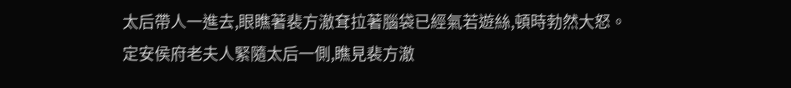太后帶人一進去,眼瞧著裴方澈耷拉著腦袋已經氣若遊絲,頓時勃然大怒。
定安侯府老夫人緊隨太后一側,瞧見裴方澈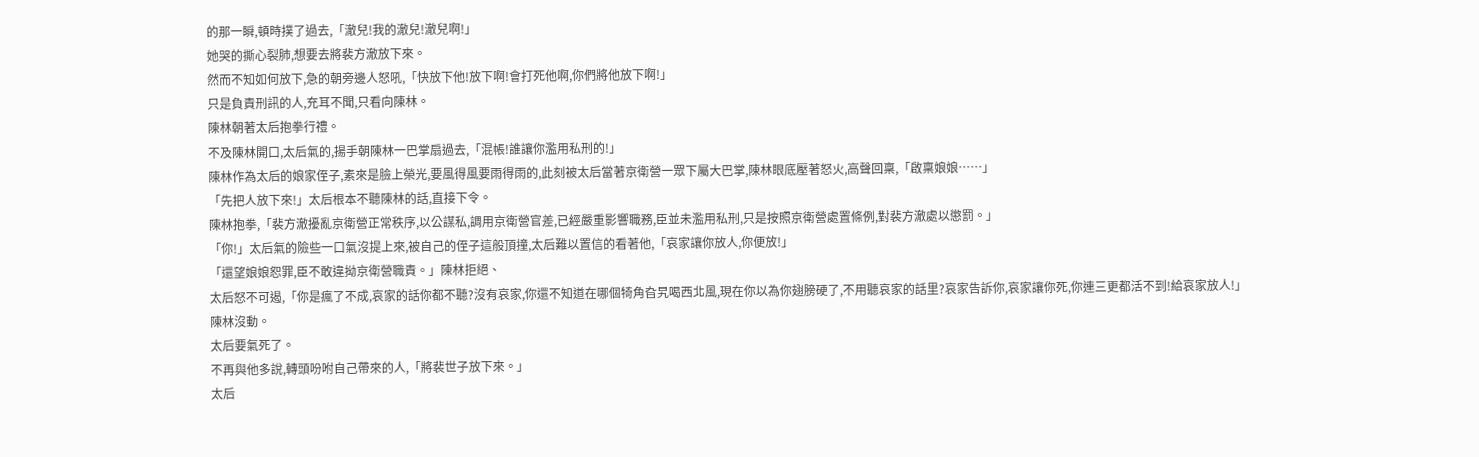的那一瞬,頓時撲了過去,「澈兒!我的澈兒!澈兒啊!」
她哭的撕心裂肺,想要去將裴方澈放下來。
然而不知如何放下,急的朝旁邊人怒吼,「快放下他!放下啊!會打死他啊,你們將他放下啊!」
只是負責刑訊的人,充耳不聞,只看向陳林。
陳林朝著太后抱拳行禮。
不及陳林開口,太后氣的,揚手朝陳林一巴掌扇過去,「混帳!誰讓你濫用私刑的!」
陳林作為太后的娘家侄子,素來是臉上榮光,要風得風要雨得雨的,此刻被太后當著京衛營一眾下屬大巴掌,陳林眼底壓著怒火,高聲回稟,「啟稟娘娘……」
「先把人放下來!」太后根本不聽陳林的話,直接下令。
陳林抱拳,「裴方澈擾亂京衛營正常秩序,以公謀私,調用京衛營官差,已經嚴重影響職務,臣並未濫用私刑,只是按照京衛營處置條例,對裴方澈處以懲罰。」
「你!」太后氣的險些一口氣沒提上來,被自己的侄子這般頂撞,太后難以置信的看著他,「哀家讓你放人,你便放!」
「還望娘娘恕罪,臣不敢違拗京衛營職責。」陳林拒絕、
太后怒不可遏,「你是瘋了不成,哀家的話你都不聽?沒有哀家,你還不知道在哪個犄角旮旯喝西北風,現在你以為你翅膀硬了,不用聽哀家的話里?哀家告訴你,哀家讓你死,你連三更都活不到!給哀家放人!」
陳林沒動。
太后要氣死了。
不再與他多說,轉頭吩咐自己帶來的人,「將裴世子放下來。」
太后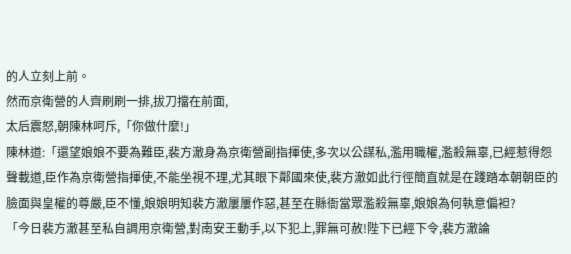的人立刻上前。
然而京衛營的人齊刷刷一排,拔刀擋在前面,
太后震怒,朝陳林呵斥,「你做什麼!」
陳林道:「還望娘娘不要為難臣,裴方澈身為京衛營副指揮使,多次以公謀私,濫用職權,濫殺無辜,已經惹得怨聲載道,臣作為京衛營指揮使,不能坐視不理,尤其眼下鄰國來使,裴方澈如此行徑簡直就是在踐踏本朝朝臣的臉面與皇權的尊嚴,臣不懂,娘娘明知裴方澈屢屢作惡,甚至在縣衙當眾濫殺無辜,娘娘為何執意偏袒?
「今日裴方澈甚至私自調用京衛營,對南安王動手,以下犯上,罪無可赦!陛下已經下令,裴方澈論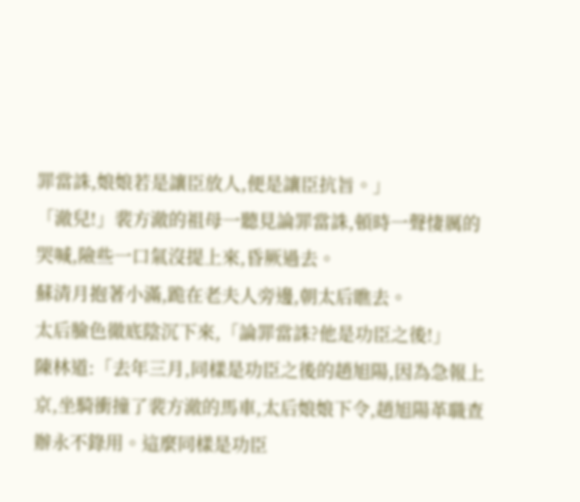罪當誅,娘娘若是讓臣放人,便是讓臣抗旨。」
「澈兒!」裴方澈的祖母一聽見論罪當誅,頓時一聲悽厲的哭喊,險些一口氣沒提上來,昏厥過去。
蘇清月抱著小滿,跪在老夫人旁邊,朝太后瞧去。
太后臉色徹底陰沉下來,「論罪當誅?他是功臣之後!」
陳林道:「去年三月,同樣是功臣之後的趙旭陽,因為急報上京,坐騎衝撞了裴方澈的馬車,太后娘娘下令,趙旭陽革職查辦永不錄用。這麼同樣是功臣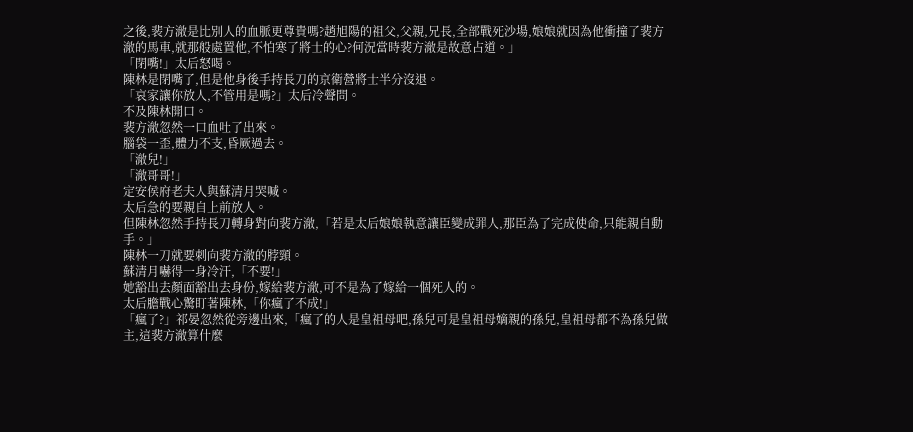之後,裴方澈是比別人的血脈更尊貴嗎?趙旭陽的祖父,父親,兄長,全部戰死沙場,娘娘就因為他衝撞了裴方澈的馬車,就那般處置他,不怕寒了將士的心?何況當時裴方澈是故意占道。」
「閉嘴!」太后怒喝。
陳林是閉嘴了,但是他身後手持長刀的京衛營將士半分沒退。
「哀家讓你放人,不管用是嗎?」太后冷聲問。
不及陳林開口。
裴方澈忽然一口血吐了出來。
腦袋一歪,體力不支,昏厥過去。
「澈兒!」
「澈哥哥!」
定安侯府老夫人與蘇清月哭喊。
太后急的要親自上前放人。
但陳林忽然手持長刀轉身對向裴方澈,「若是太后娘娘執意讓臣變成罪人,那臣為了完成使命,只能親自動手。」
陳林一刀就要刺向裴方澈的脖頸。
蘇清月嚇得一身冷汗,「不要!」
她豁出去顏面豁出去身份,嫁給裴方澈,可不是為了嫁給一個死人的。
太后膽戰心驚盯著陳林,「你瘋了不成!」
「瘋了?」祁晏忽然從旁邊出來,「瘋了的人是皇祖母吧,孫兒可是皇祖母嫡親的孫兒,皇祖母都不為孫兒做主,這裴方澈算什麼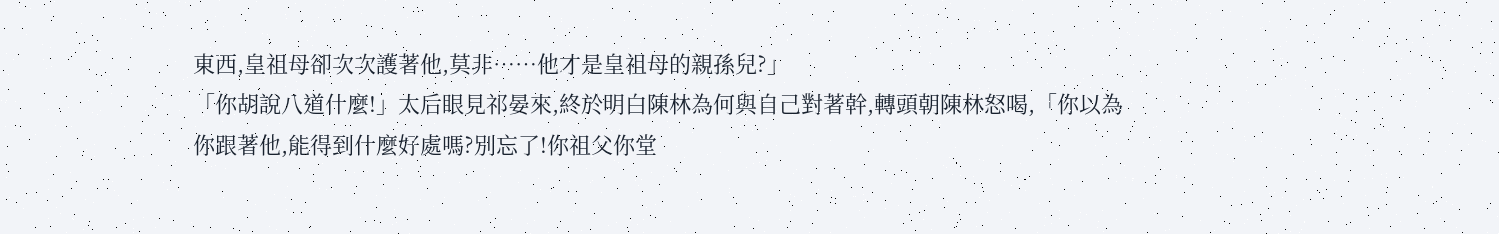東西,皇祖母卻次次護著他,莫非……他才是皇祖母的親孫兒?」
「你胡說八道什麼!」太后眼見祁晏來,終於明白陳林為何與自己對著幹,轉頭朝陳林怒喝,「你以為你跟著他,能得到什麼好處嗎?別忘了!你祖父你堂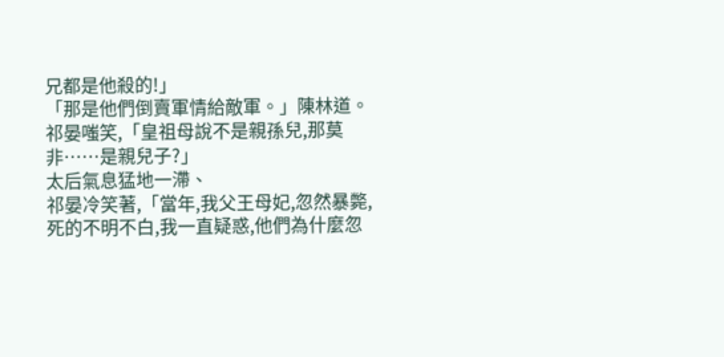兄都是他殺的!」
「那是他們倒賣軍情給敵軍。」陳林道。
祁晏嗤笑,「皇祖母說不是親孫兒,那莫非……是親兒子?」
太后氣息猛地一滯、
祁晏冷笑著,「當年,我父王母妃,忽然暴斃,死的不明不白,我一直疑惑,他們為什麼忽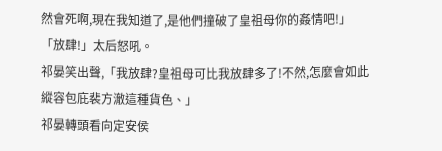然會死啊,現在我知道了,是他們撞破了皇祖母你的姦情吧!」
「放肆!」太后怒吼。
祁晏笑出聲,「我放肆?皇祖母可比我放肆多了!不然,怎麼會如此縱容包庇裴方澈這種貨色、」
祁晏轉頭看向定安侯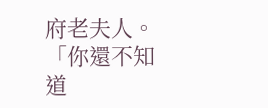府老夫人。
「你還不知道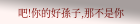吧!你的好孫子,那不是你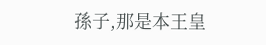孫子,那是本王皇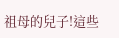祖母的兒子!這些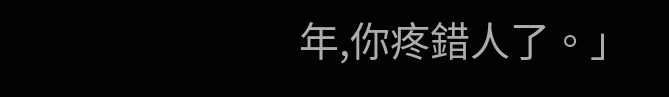年,你疼錯人了。」